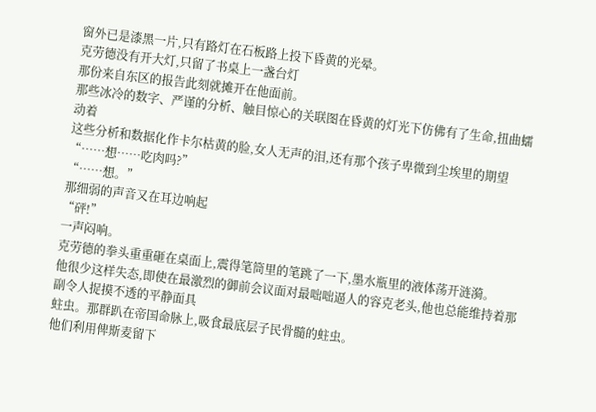窗外已是漆黑一片,只有路灯在石板路上投下昏黄的光晕。
克劳德没有开大灯,只留了书桌上一盏台灯
那份来自东区的报告此刻就摊开在他面前。
那些冰冷的数字、严谨的分析、触目惊心的关联图在昏黄的灯光下仿佛有了生命,扭曲蠕动着
这些分析和数据化作卡尔枯黄的脸,女人无声的泪,还有那个孩子卑微到尘埃里的期望
“……想……吃肉吗?”
“……想。”
那细弱的声音又在耳边响起
“砰!”
一声闷响。
克劳德的拳头重重砸在桌面上,震得笔筒里的笔跳了一下,墨水瓶里的液体荡开涟漪。
他很少这样失态,即使在最激烈的御前会议面对最咄咄逼人的容克老头,他也总能维持着那副令人捉摸不透的平静面具
蛀虫。那群趴在帝国命脉上,吸食最底层子民骨髓的蛀虫。
他们利用俾斯麦留下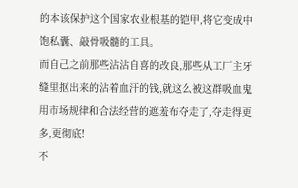的本该保护这个国家农业根基的铠甲,将它变成中饱私囊、敲骨吸髓的工具。
而自己之前那些沾沾自喜的改良,那些从工厂主牙缝里抠出来的沾着血汗的钱,就这么被这群吸血鬼用市场规律和合法经营的遮羞布夺走了,夺走得更多,更彻底!
不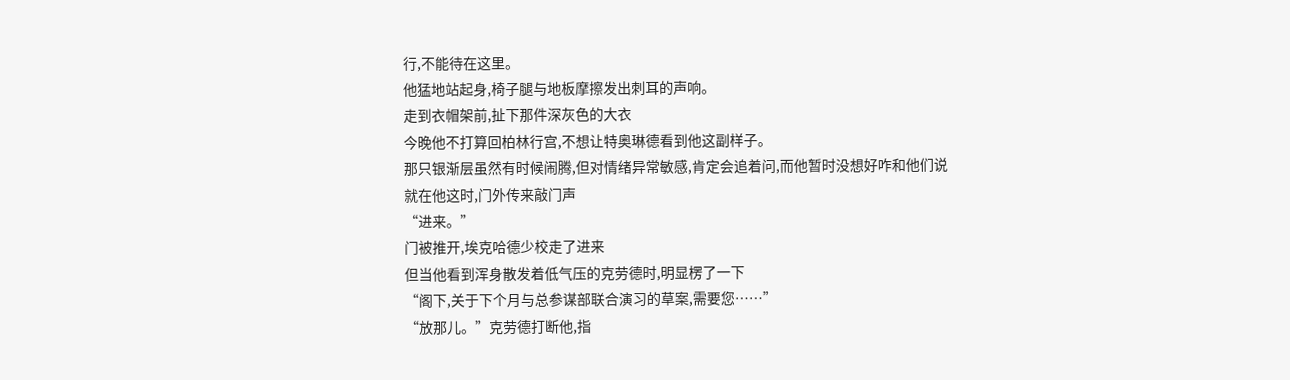行,不能待在这里。
他猛地站起身,椅子腿与地板摩擦发出刺耳的声响。
走到衣帽架前,扯下那件深灰色的大衣
今晚他不打算回柏林行宫,不想让特奥琳德看到他这副样子。
那只银渐层虽然有时候闹腾,但对情绪异常敏感,肯定会追着问,而他暂时没想好咋和他们说
就在他这时,门外传来敲门声
“进来。”
门被推开,埃克哈德少校走了进来
但当他看到浑身散发着低气压的克劳德时,明显楞了一下
“阁下,关于下个月与总参谋部联合演习的草案,需要您……”
“放那儿。”克劳德打断他,指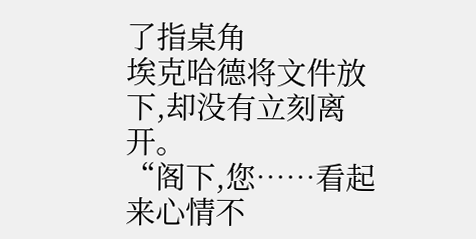了指桌角
埃克哈德将文件放下,却没有立刻离开。
“阁下,您……看起来心情不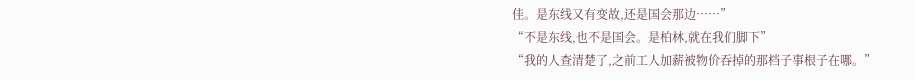佳。是东线又有变故,还是国会那边……”
“不是东线,也不是国会。是柏林,就在我们脚下”
“我的人查清楚了,之前工人加薪被物价吞掉的那档子事根子在哪。”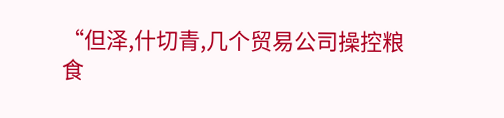“但泽,什切青,几个贸易公司操控粮食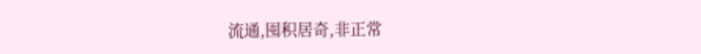流通,囤积居奇,非正常